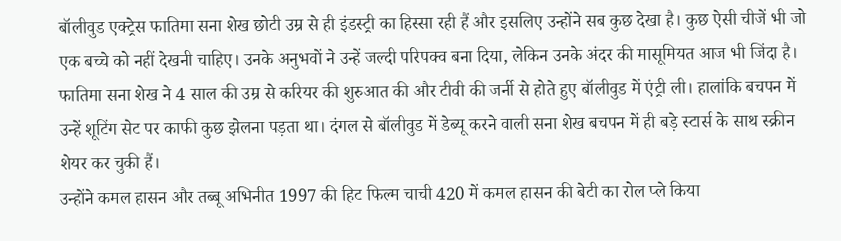बॉलीवुड एक्ट्रेस फातिमा सना शेख छोटी उम्र से ही इंडस्ट्री का हिस्सा रही हैं और इसलिए उन्होंने सब कुछ देखा है। कुछ ऐसी चीजें भी जो एक बच्चे को नहीं देखनी चाहिए। उनके अनुभवों ने उन्हें जल्दी परिपक्व बना दिया, लेकिन उनके अंदर की मासूमियत आज भी जिंदा है। फातिमा सना शेख ने 4 साल की उम्र से करियर की शुरुआत की और टीवी की जर्नी से होते हुए बॉलीवुड में एंट्री ली। हालांकि बचपन में उन्हें शूटिंग सेट पर काफी कुछ झेलना पड़ता था। दंगल से बॉलीवुड में डेब्यू करने वाली सना शेख बचपन में ही बड़े स्टार्स के साथ स्क्रीन शेयर कर चुकी हैं।
उन्होंने कमल हासन और तब्बू अभिनीत 1997 की हिट फिल्म चाची 420 में कमल हासन की बेटी का रोल प्ले किया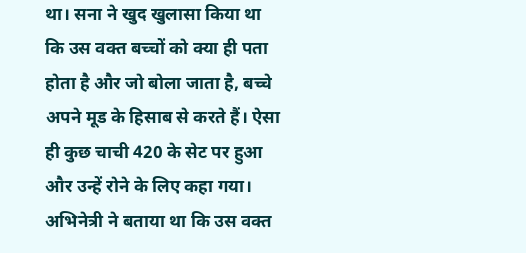था। सना ने खुद खुलासा किया था कि उस वक्त बच्चों को क्या ही पता होता है और जो बोला जाता है, बच्चे अपने मूड के हिसाब से करते हैं। ऐसा ही कुछ चाची 420 के सेट पर हुआ और उन्हें रोने के लिए कहा गया। अभिनेत्री ने बताया था कि उस वक्त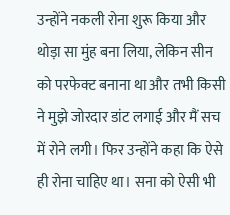उन्होंने नकली रोना शुरू किया और थोड़ा सा मुंह बना लिया, लेकिन सीन को परफेक्ट बनाना था और तभी किसी ने मुझे जोरदार डांट लगाई और मैं सच में रोने लगी। फिर उन्होंने कहा कि ऐसे ही रोना चाहिए था। सना को ऐसी भी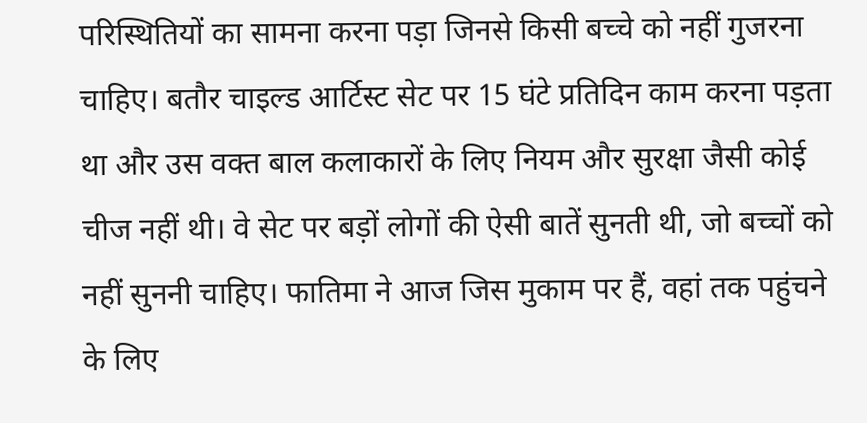परिस्थितियों का सामना करना पड़ा जिनसे किसी बच्चे को नहीं गुजरना चाहिए। बतौर चाइल्ड आर्टिस्ट सेट पर 15 घंटे प्रतिदिन काम करना पड़ता था और उस वक्त बाल कलाकारों के लिए नियम और सुरक्षा जैसी कोई चीज नहीं थी। वे सेट पर बड़ों लोगों की ऐसी बातें सुनती थी, जो बच्चों को नहीं सुननी चाहिए। फातिमा ने आज जिस मुकाम पर हैं, वहां तक पहुंचने के लिए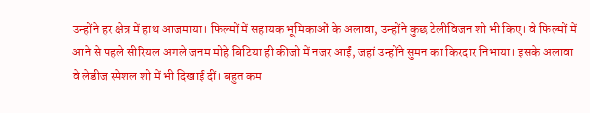उन्होंने हर क्षेत्र में हाथ आजमाया। फिल्मों में सहायक भूमिकाओं के अलावा, उन्होंने कुछ टेलीविजन शो भी किए। वे फिल्मों में आने से पहले सीरियल अगले जनम मोहे बिटिया ही कीजो में नजर आईं, जहां उन्होंने सुमन का किरदार निभाया। इसके अलावा वे लेडीज स्पेशल शो में भी दिखाई दीं। बहुत कम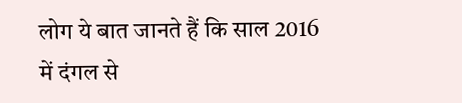लोग ये बात जानते हैं कि साल 2016 में दंगल से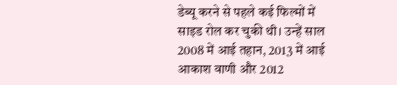डेब्यू करने से पहले कई फिल्मों में साइड रोल कर चुकी थी। उन्हें साल 2008 में आई तहान, 2013 में आई आकाश वाणी और 2012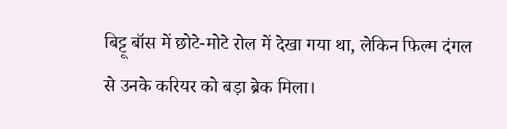बिट्टू बॉस में छोटे-मोटे रोल में देखा गया था, लेकिन फिल्म दंगल से उनके करियर को बड़ा ब्रेक मिला।